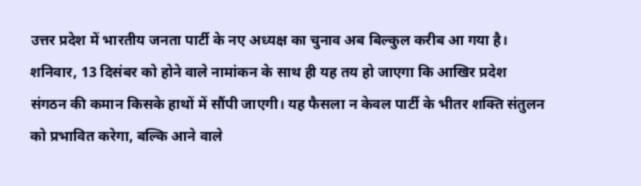उत्तर प्रदेश में भारतीय जनता पार्टी के नए अध्यक्ष का चुनाव अब बिल्कुल करीब आ गया है। शनिवार, 13 दिसंबर को होने वाले नामांकन के साथ ही यह तय हो जाएगा कि आखिर प्रदेश संगठन की कमान किसके हाथों में सौंपी जाएगी। यह फैसला न केवल पार्टी के भीतर शक्ति संतुलन को प्रभावित करेगा, बल्कि आने वाले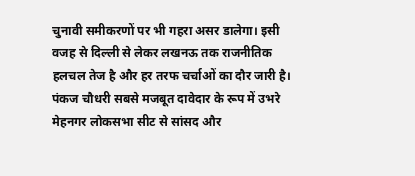चुनावी समीकरणों पर भी गहरा असर डालेगा। इसी वजह से दिल्ली से लेकर लखनऊ तक राजनीतिक हलचल तेज है और हर तरफ चर्चाओं का दौर जारी है।
पंकज चौधरी सबसे मजबूत दावेदार के रूप में उभरे
मेहनगर लोकसभा सीट से सांसद और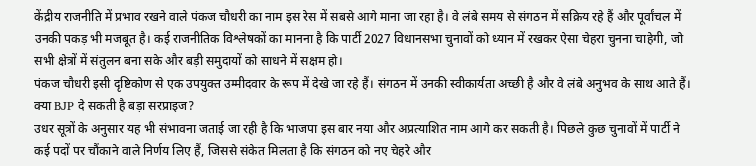केंद्रीय राजनीति में प्रभाव रखने वाले पंकज चौधरी का नाम इस रेस में सबसे आगे माना जा रहा है। वे लंबे समय से संगठन में सक्रिय रहे हैं और पूर्वांचल में उनकी पकड़ भी मजबूत है। कई राजनीतिक विश्लेषकों का मानना है कि पार्टी 2027 विधानसभा चुनावों को ध्यान में रखकर ऐसा चेहरा चुनना चाहेगी, जो सभी क्षेत्रों में संतुलन बना सके और बड़ी समुदायों को साधने में सक्षम हो।
पंकज चौधरी इसी दृष्टिकोण से एक उपयुक्त उम्मीदवार के रूप में देखे जा रहे हैं। संगठन में उनकी स्वीकार्यता अच्छी है और वे लंबे अनुभव के साथ आते हैं।
क्या BJP दे सकती है बड़ा सरप्राइज?
उधर सूत्रों के अनुसार यह भी संभावना जताई जा रही है कि भाजपा इस बार नया और अप्रत्याशित नाम आगे कर सकती है। पिछले कुछ चुनावों में पार्टी ने कई पदों पर चौंकाने वाले निर्णय लिए हैं, जिससे संकेत मिलता है कि संगठन को नए चेहरे और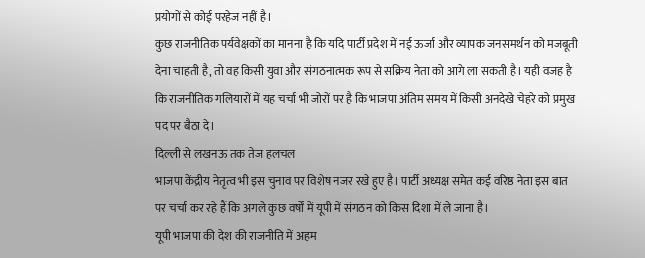प्रयोगों से कोई परहेज नहीं है।
कुछ राजनीतिक पर्यवेक्षकों का मानना है कि यदि पार्टी प्रदेश में नई ऊर्जा और व्यापक जनसमर्थन को मजबूती देना चाहती है, तो वह किसी युवा और संगठनात्मक रूप से सक्रिय नेता को आगे ला सकती है। यही वजह है कि राजनीतिक गलियारों में यह चर्चा भी जोरों पर है कि भाजपा अंतिम समय में किसी अनदेखे चेहरे को प्रमुख पद पर बैठा दे।
दिल्ली से लखनऊ तक तेज हलचल
भाजपा केंद्रीय नेतृत्व भी इस चुनाव पर विशेष नजर रखे हुए है। पार्टी अध्यक्ष समेत कई वरिष्ठ नेता इस बात पर चर्चा कर रहे हैं कि अगले कुछ वर्षों में यूपी में संगठन को किस दिशा में ले जाना है।
यूपी भाजपा की देश की राजनीति में अहम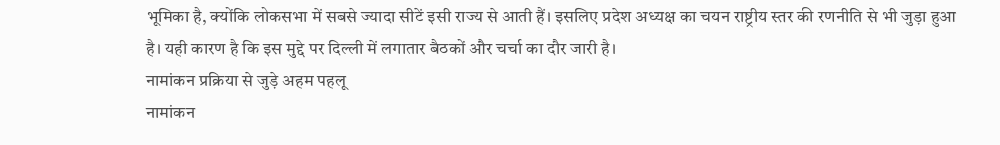भूमिका है, क्योंकि लोकसभा में सबसे ज्यादा सीटें इसी राज्य से आती हैं। इसलिए प्रदेश अध्यक्ष का चयन राष्ट्रीय स्तर की रणनीति से भी जुड़ा हुआ है। यही कारण है कि इस मुद्दे पर दिल्ली में लगातार बैठकों और चर्चा का दौर जारी है।
नामांकन प्रक्रिया से जुड़े अहम पहलू
नामांकन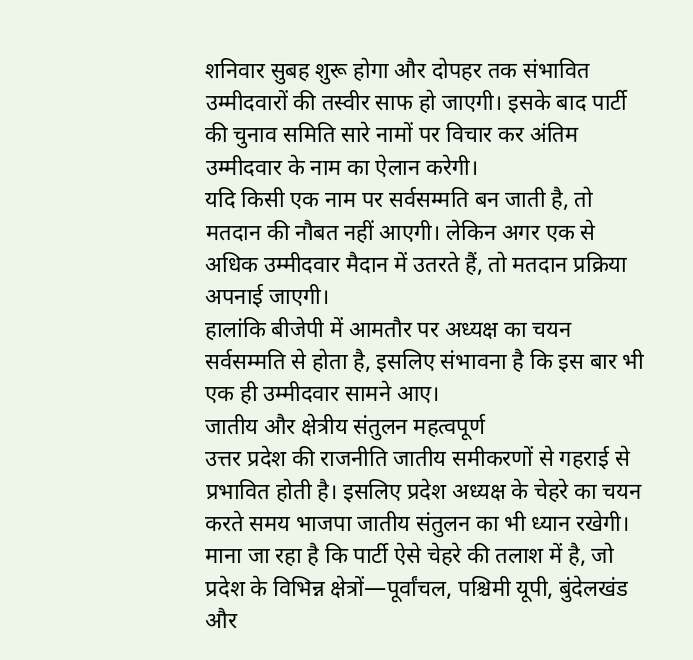शनिवार सुबह शुरू होगा और दोपहर तक संभावित उम्मीदवारों की तस्वीर साफ हो जाएगी। इसके बाद पार्टी की चुनाव समिति सारे नामों पर विचार कर अंतिम उम्मीदवार के नाम का ऐलान करेगी।
यदि किसी एक नाम पर सर्वसम्मति बन जाती है, तो मतदान की नौबत नहीं आएगी। लेकिन अगर एक से अधिक उम्मीदवार मैदान में उतरते हैं, तो मतदान प्रक्रिया अपनाई जाएगी।
हालांकि बीजेपी में आमतौर पर अध्यक्ष का चयन सर्वसम्मति से होता है, इसलिए संभावना है कि इस बार भी एक ही उम्मीदवार सामने आए।
जातीय और क्षेत्रीय संतुलन महत्वपूर्ण
उत्तर प्रदेश की राजनीति जातीय समीकरणों से गहराई से प्रभावित होती है। इसलिए प्रदेश अध्यक्ष के चेहरे का चयन करते समय भाजपा जातीय संतुलन का भी ध्यान रखेगी। माना जा रहा है कि पार्टी ऐसे चेहरे की तलाश में है, जो प्रदेश के विभिन्न क्षेत्रों—पूर्वांचल, पश्चिमी यूपी, बुंदेलखंड और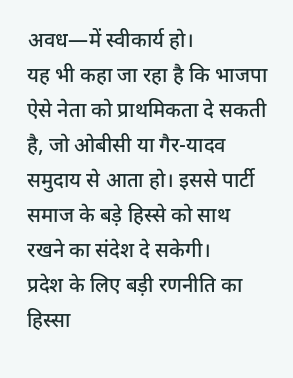अवध—में स्वीकार्य हो।
यह भी कहा जा रहा है कि भाजपा ऐसे नेता को प्राथमिकता दे सकती है, जो ओबीसी या गैर-यादव समुदाय से आता हो। इससे पार्टी समाज के बड़े हिस्से को साथ रखने का संदेश दे सकेगी।
प्रदेश के लिए बड़ी रणनीति का हिस्सा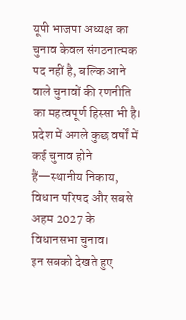यूपी भाजपा अध्यक्ष का चुनाव केवल संगठनात्मक पद नहीं है, बल्कि आने वाले चुनावों की रणनीति का महत्वपूर्ण हिस्सा भी है। प्रदेश में अगले कुछ वर्षों में कई चुनाव होने हैं—स्थानीय निकाय, विधान परिषद और सबसे अहम 2027 के विधानसभा चुनाव।
इन सबको देखते हुए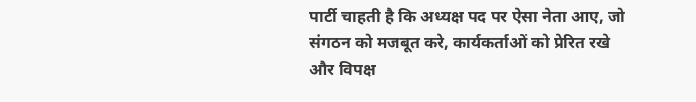पार्टी चाहती है कि अध्यक्ष पद पर ऐसा नेता आए, जो संगठन को मजबूत करे, कार्यकर्ताओं को प्रेरित रखे और विपक्ष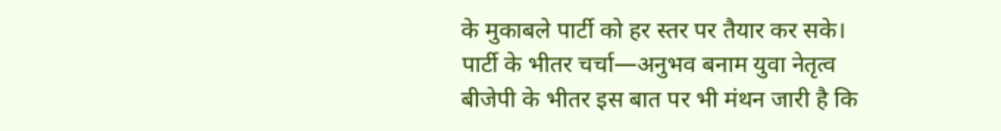के मुकाबले पार्टी को हर स्तर पर तैयार कर सके।
पार्टी के भीतर चर्चा—अनुभव बनाम युवा नेतृत्व
बीजेपी के भीतर इस बात पर भी मंथन जारी है कि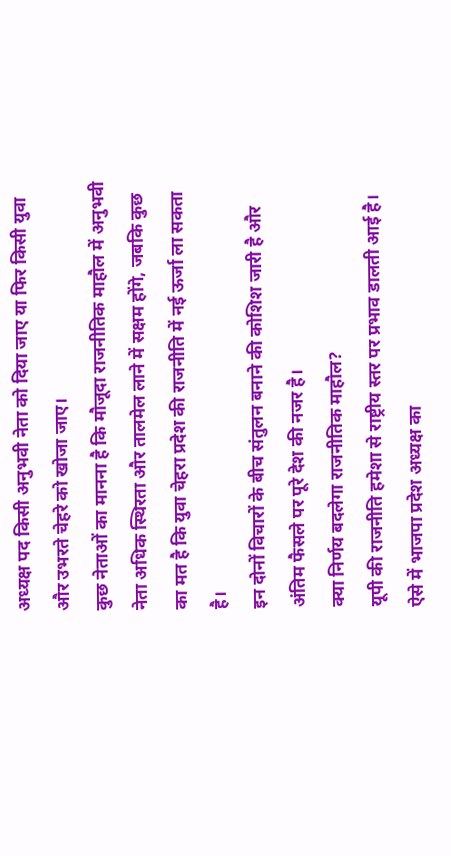अध्यक्ष पद किसी अनुभवी नेता को दिया जाए या फिर किसी युवा और उभरते चेहरे को खोजा जाए।
कुछ नेताओं का मानना है कि मौजूदा राजनीतिक माहौल में अनुभवी नेता अधिक स्थिरता और तालमेल लाने में सक्षम होंगे, जबकि कुछ का मत है कि युवा चेहरा प्रदेश की राजनीति में नई ऊर्जा ला सकता है।
इन दोनों विचारों के बीच संतुलन बनाने की कोशिश जारी है और अंतिम फैसले पर पूरे देश की नजर है।
क्या निर्णय बदलेगा राजनीतिक माहौल?
यूपी की राजनीति हमेशा से राष्ट्रीय स्तर पर प्रभाव डालती आई है। ऐसे में भाजपा प्रदेश अध्यक्ष का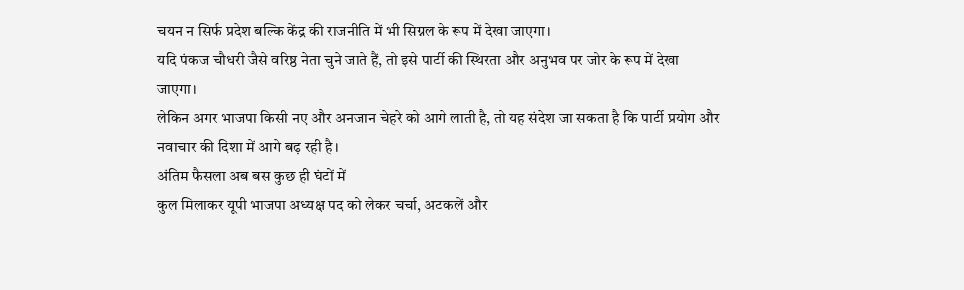चयन न सिर्फ प्रदेश बल्कि केंद्र की राजनीति में भी सिग्नल के रूप में देखा जाएगा।
यदि पंकज चौधरी जैसे वरिष्ठ नेता चुने जाते हैं, तो इसे पार्टी की स्थिरता और अनुभव पर जोर के रूप में देखा जाएगा।
लेकिन अगर भाजपा किसी नए और अनजान चेहरे को आगे लाती है, तो यह संदेश जा सकता है कि पार्टी प्रयोग और नवाचार की दिशा में आगे बढ़ रही है।
अंतिम फैसला अब बस कुछ ही घंटों में
कुल मिलाकर यूपी भाजपा अध्यक्ष पद को लेकर चर्चा, अटकलें और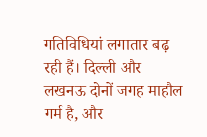गतिविधियां लगातार बढ़ रही हैं। दिल्ली और लखनऊ दोनों जगह माहौल गर्म है, और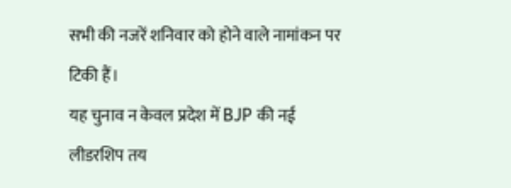सभी की नजरें शनिवार को होने वाले नामांकन पर टिकी हैं।
यह चुनाव न केवल प्रदेश में BJP की नई लीडरशिप तय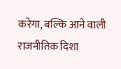करेगा, बल्कि आने वाली राजनीतिक दिशा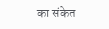का संकेत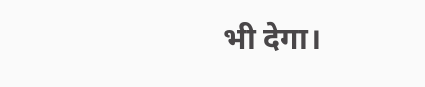भी देगा।